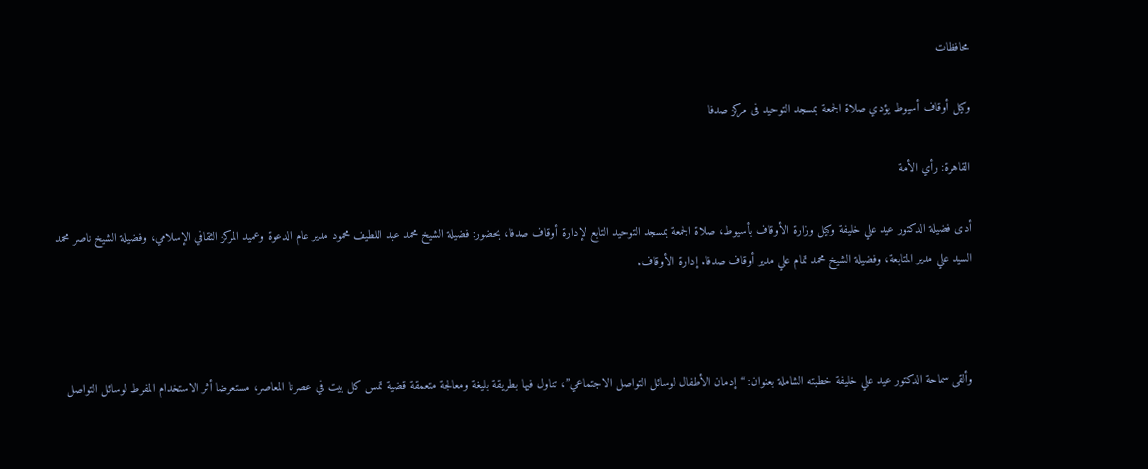محافظات

وكيل أوقاف أسيوط يؤدي صلاة الجمعة بمسجد التوحيد فى مركز صدفا

القاهرة: رأي الأمة

أدى فضيلة الدكتور عيد علي خليفة وكيل وزارة الأوقاف بأسيوط، صلاة الجمعة بمسجد التوحيد التابع لإدارة أوقاف صدفا، بحضور: فضيلة الشيخ محمد عبد اللطيف محمود مدير عام الدعوة وعميد المركز الثقافي الإسلامي، وفضيلة الشيخ ناصر محمد السيد علي مدير المتابعة، وفضيلة الشيخ محمد تمام علي مدير أوقاف صدفا. إدارة الأوقاف.



وألقى سماحة الدكتور عيد علي خليفة خطبته الشاملة بعنوان: “إدمان الأطفال لوسائل التواصل الاجتماعي”، تناول فيها بطريقة بليغة ومعالجة متعمقة قضية تمس كل بيت في عصرنا المعاصر، مستعرضا أثر الاستخدام المفرط لوسائل التواصل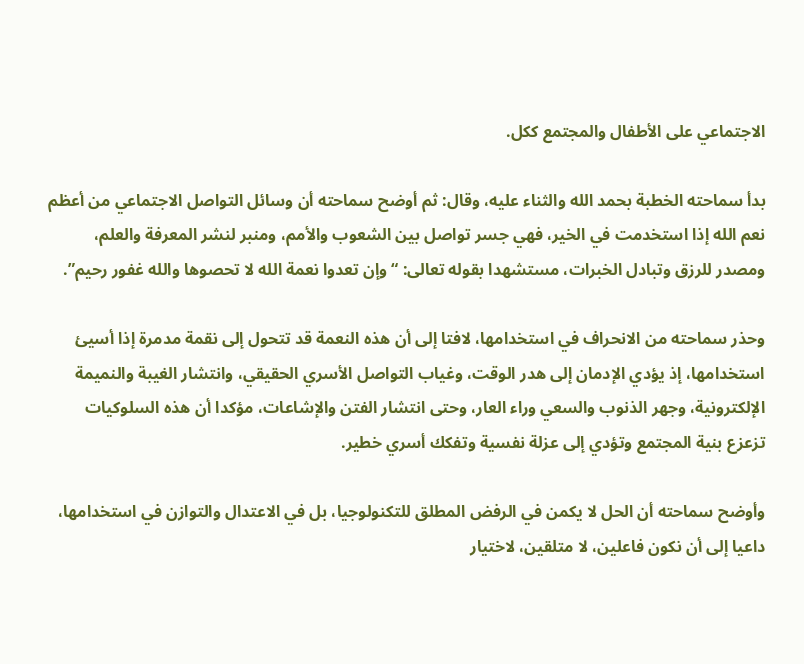الاجتماعي على الأطفال والمجتمع ككل.

بدأ سماحته الخطبة بحمد الله والثناء عليه، وقال: ثم أوضح سماحته أن وسائل التواصل الاجتماعي من أعظم نعم الله إذا استخدمت في الخير، فهي جسر تواصل بين الشعوب والأمم، ومنبر لنشر المعرفة والعلم، ومصدر للرزق وتبادل الخبرات، مستشهدا بقوله تعالى: “وإن تعدوا نعمة الله لا تحصوها والله غفور رحيم”.

وحذر سماحته من الانحراف في استخدامها، لافتا إلى أن هذه النعمة قد تتحول إلى نقمة مدمرة إذا أسيئ استخدامها، إذ يؤدي الإدمان إلى هدر الوقت، وغياب التواصل الأسري الحقيقي، وانتشار الغيبة والنميمة الإلكترونية، وجهر الذنوب والسعي وراء العار، وحتى انتشار الفتن والإشاعات، مؤكدا أن هذه السلوكيات تزعزع بنية المجتمع وتؤدي إلى عزلة نفسية وتفكك أسري خطير.

وأوضح سماحته أن الحل لا يكمن في الرفض المطلق للتكنولوجيا، بل في الاعتدال والتوازن في استخدامها، داعيا إلى أن نكون فاعلين، لا متلقين، لاختيار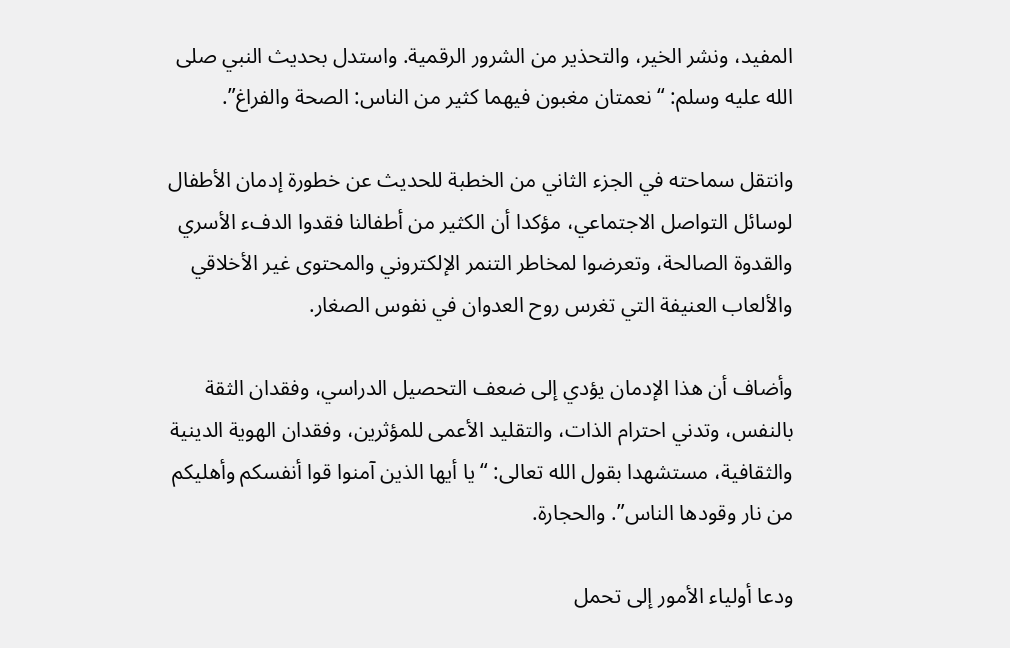المفيد، ونشر الخير، والتحذير من الشرور الرقمية. واستدل بحديث النبي صلى الله عليه وسلم: “نعمتان مغبون فيهما كثير من الناس: الصحة والفراغ”.

وانتقل سماحته في الجزء الثاني من الخطبة للحديث عن خطورة إدمان الأطفال لوسائل التواصل الاجتماعي، مؤكدا أن الكثير من أطفالنا فقدوا الدفء الأسري والقدوة الصالحة، وتعرضوا لمخاطر التنمر الإلكتروني والمحتوى غير الأخلاقي والألعاب العنيفة التي تغرس روح العدوان في نفوس الصغار.

وأضاف أن هذا الإدمان يؤدي إلى ضعف التحصيل الدراسي، وفقدان الثقة بالنفس، وتدني احترام الذات، والتقليد الأعمى للمؤثرين، وفقدان الهوية الدينية والثقافية، مستشهدا بقول الله تعالى: “يا أيها الذين آمنوا قوا أنفسكم وأهليكم من نار وقودها الناس”. والحجارة.

ودعا أولياء الأمور إلى تحمل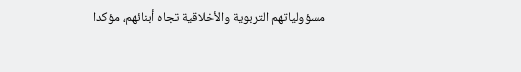مسؤولياتهم التربوية والأخلاقية تجاه أبنائهم، مؤكدا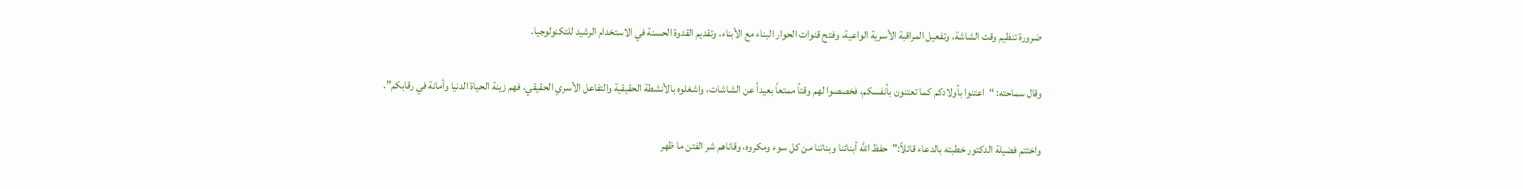ضرورة تنظيم وقت الشاشة، وتفعيل المراقبة الأسرية الواعية، وفتح قنوات الحوار البناء مع الأبناء، وتقديم القدوة الحسنة في الاستخدام الرشيد للتكنولوجيا.

وقال سماحته: “اعتنوا بأولادكم كما تعتنون بأنفسكم، فخصصوا لهم وقتاً ممتعاً بعيداً عن الشاشات، واشغلوه بالأنشطة الحقيقية والتفاعل الأسري الحقيقي، فهم زينة الحياة الدنيا وأمانة في رقابكم”.

واختتم فضيلة الدكتور خطبته بالدعاء قائلاً:"حفظ الله أبنائنا وبناتنا من كل سوء ومكروه، وقاناهم شر الفتن ما ظهر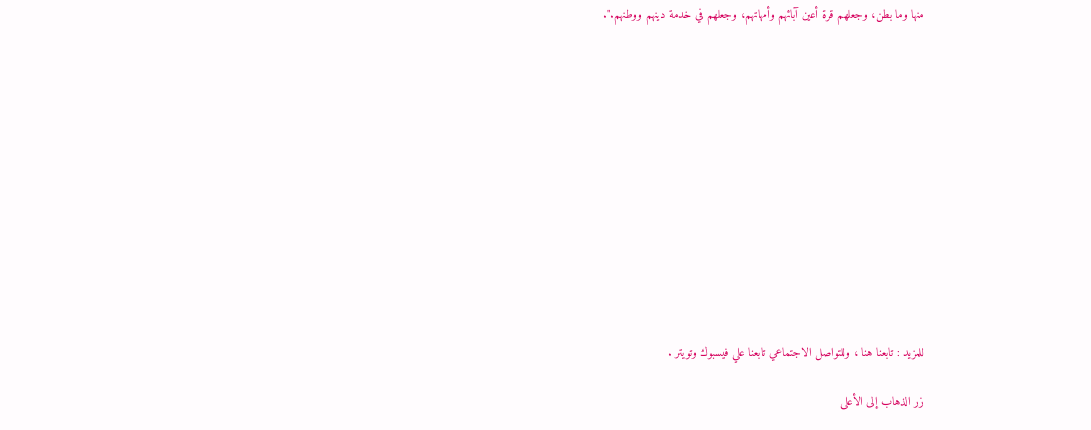منها وما بطن، وجعلهم قرة أعين آبائهم وأمهاتهم، وجعلهم في خدمة دينهم ووطنهم.".













للمزيد : تابعنا هنا ، وللتواصل الاجتماعي تابعنا علي فيسبوك وتويتر .

زر الذهاب إلى الأعلى